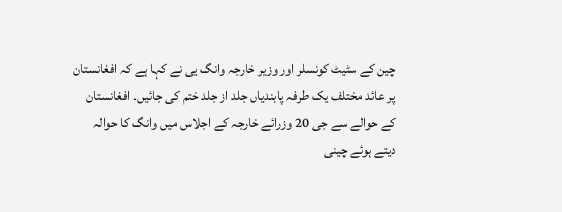چین کے سٹیٹ کونسلر اور وزیر خارجہ وانگ یی نے کہا ہے کہ افغانستان پر عائد مختلف یک طرفہ پابندیاں جلد از جلد ختم کی جائیں۔ افغانستان کے حوالے سے جی 20 وزرائے خارجہ کے اجلاس میں وانگ کا حوالہ دیتے ہوئے چینی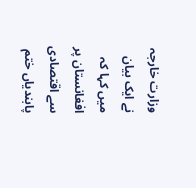وزارت خارجہ نے ایک بیان میں کہا کہ افغانستان پر سے اقتصادی پابندیاں ختم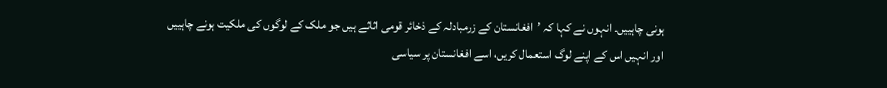ہونی چاہییں۔ انہوں نے کہا کہ ’افغانستان کے زرمبادلہ کے ذخائر قومی اثاثے ہیں جو ملک کے لوگوں کی ملکیت ہونے چاہییں اور انہیں اس کے اپنے لوگ استعمال کریں، اسے افغانستان پر سیاسی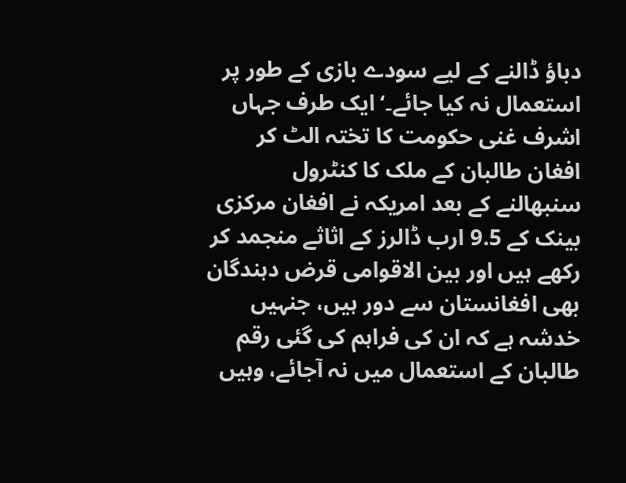دباؤ ڈالنے کے لیے سودے بازی کے طور پر استعمال نہ کیا جائے۔‘ ایک طرف جہاں اشرف غنی حکومت کا تختہ الٹ کر افغان طالبان کے ملک کا کنٹرول سنبھالنے کے بعد امریکہ نے افغان مرکزی بینک کے 9.5 ارب ڈالرز کے اثاثے منجمد کر رکھے ہیں اور بین الاقوامی قرض دہندگان بھی افغانستان سے دور ہیں، جنہیں خدشہ ہے کہ ان کی فراہم کی گئی رقم طالبان کے استعمال میں نہ آجائے، وہیں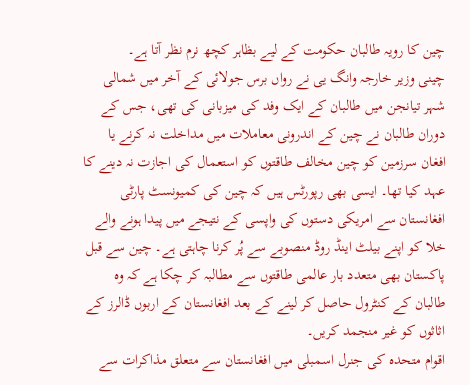چین کا رویہ طالبان حکومت کے لیے بظاہر کچھ نرم نظر آتا ہے۔
چینی وزیر خارجہ وانگ یی نے رواں برس جولائی کے آخر میں شمالی شہر تیانجن میں طالبان کے ایک وفد کی میزبانی کی تھی، جس کے دوران طالبان نے چین کے اندرونی معاملات میں مداخلت نہ کرنے یا افغان سرزمین کو چین مخالف طاقتوں کو استعمال کی اجازت نہ دینے کا عہد کیا تھا۔ ایسی بھی رپورٹس ہیں کہ چین کی کمیونسٹ پارٹی افغانستان سے امریکی دستوں کی واپسی کے نتیجے میں پیدا ہونے والے خلا کو اپنے بیلٹ اینڈ روڈ منصوبے سے پُر کرنا چاہتی ہے۔ چین سے قبل پاکستان بھی متعدد بار عالمی طاقتوں سے مطالبہ کر چکا ہے کہ وہ طالبان کے کنٹرول حاصل کر لینے کے بعد افغانستان کے اربوں ڈالرز کے اثاثوں کو غیر منجمد کریں۔
اقوام متحدہ کی جنرل اسمبلی میں افغانستان سے متعلق مذاکرات سے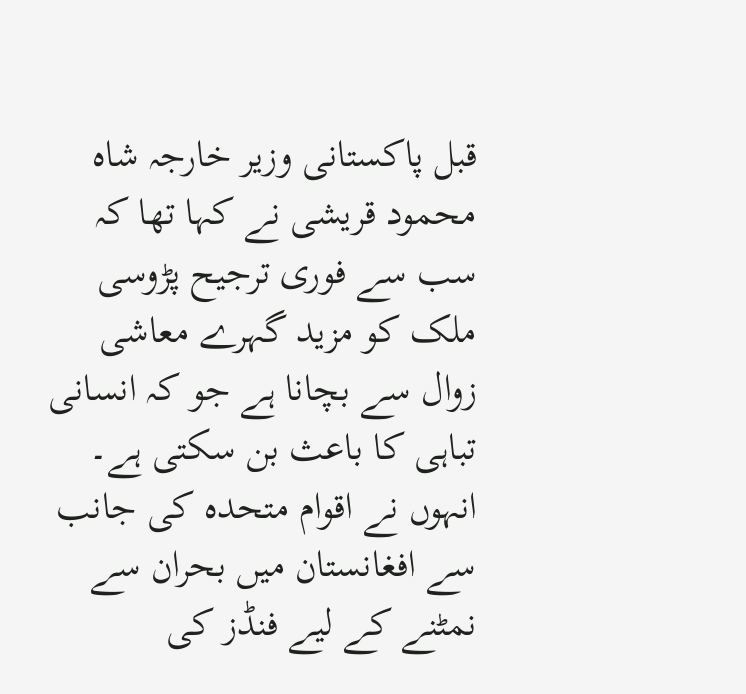قبل پاکستانی وزیر خارجہ شاہ محمود قریشی نے کہا تھا کہ سب سے فوری ترجیح پڑوسی ملک کو مزید گہرے معاشی زوال سے بچانا ہے جو کہ انسانی تباہی کا باعث بن سکتی ہے۔ انہوں نے اقوام متحدہ کی جانب سے افغانستان میں بحران سے نمٹنے کے لیے فنڈز کی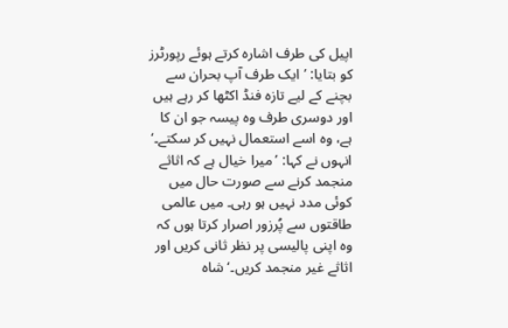اپیل کی طرف اشارہ کرتے ہوئے رپورٹرز کو بتایا: ’ایک طرف آپ بحران سے بچنے کے لیے تازہ فنڈ اکٹھا کر رہے ہیں اور دوسری طرف وہ پیسہ جو ان کا ہے، وہ اسے استعمال نہیں کر سکتے۔‘ انہوں نے کہا: ’میرا خیال ہے کہ اثاثے منجمد کرنے سے صورت حال میں کوئی مدد نہیں ہو رہی۔ میں عالمی طاقتوں سے پُرزور اصرار کرتا ہوں کہ وہ اپنی پالیسی پر نظر ثانی کریں اور اثاثے غیر منجمد کریں۔‘ شاہ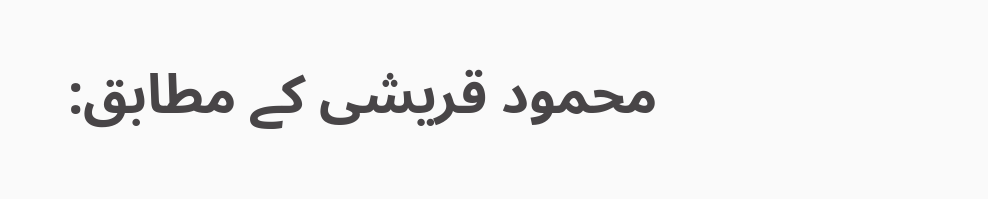محمود قریشی کے مطابق: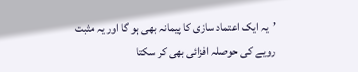’یہ ایک اعتماد سازی کا پیمانہ بھی ہو گا اور یہ مثبت رویے کی حوصلہ افزائی بھی کر سکتا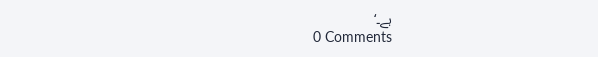ہے۔‘
0 Comments